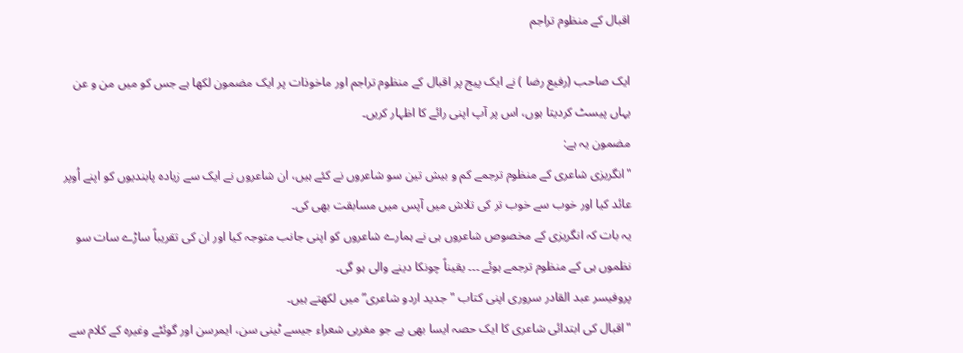اقبال کے منظوم تراجم

ایک صاحب (رفیع رضا ) نے ایک پیج پر اقبال کے منظوم تراجم اور ماخوذات پر ایک مضمون لکھا ہے جس کو میں من و عن یہاں پیسٹ کردیتا ہوں، اس پر آپ اپنی رائے کا اظہار کریں۔
مضمون یہ ہے:
"انگریزی شاعری کے منظوم ترجمے کم و بیش تین سو شاعروں نے کئے ہیں، ان شاعروں نے ایک سے زیادہ پابندیوں کو اپنے اُوپر عائد کیا اور خوب سے خوب تر کی تلاش میں آپس میں مسابقت بھی کی۔
یہ بات کہ انگریزی کے مخصوص شاعروں ہی نے ہمارے شاعروں کو اپنی جانب متوجہ کیا اور ان کی تقریباً ساڑے سات سو نظموں ہی کے منظوم ترجمے ہوئے ۔۔۔ یقیناً چونکا دینے والی ہو گی۔
پروفیسر عبد القادر سروری اپنی کتاب "جدید اردو شاعری” میں لکھتے ہیں۔
"اقبال کی ابتدائی شاعری کا ایک حصہ ایسا بھی ہے جو مغربی شعراء جیسے ٹینی سن، ایمرسن اور گوئٹے وغیرہ کے کلام سے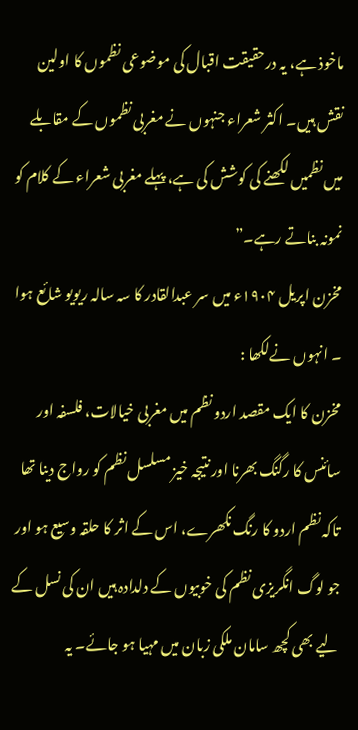ماخوذ ہے، یہ درحقیقت اقبال کی موضوعی نظموں کا اولین نقش ہیں۔ اکثر شعراء جنہوں نے مغربی نظموں کے مقابلے میں نظمیں لکھنے کی کوشش کی ہے، پہلے مغربی شعراء کے کلام کو نمونہ بناتے رہے۔”
مخزن اپریل ۱۹۰۴ء میں سر عبدالقادر کا سہ سالہ ریویو شائع ہوا ۔ انہوں نےلکھا :
مخزن کا ایک مقصد اردو نظم میں مغربی خیالات، فلسفہ اور سائنس کا رگنگ بھرنا اور نتیجہ خیز مسلسل نظم کو رواج دینا تھا تاکہ نظم اردو کا رنگ نکھرے، اس کے اثر کا حلقہ وسیع ہو اور جو لوگ انگریزی نظم کی خوبیوں کے دلدادہ ہیں ان کی نسل کے لیے بھی کچھ سامان ملکی زبان میں مہیا ہو جائے۔ یہ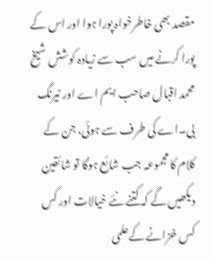مقصد بھی خاطرخواہ پورا ہوا اور اس کے پورا کرنے میں سب سے زیادہ کوشش شیخ محمد اقبال صاحب ایم اے اور نیرنگ بی۔اے کی طرف سے ہوئی، جن کے کلام کا مجموعہ جب شائع ہوگا تو شائقین دیکھیں گے کہ کتنے نئے خیالات اور کس کس خزانے کےعلمی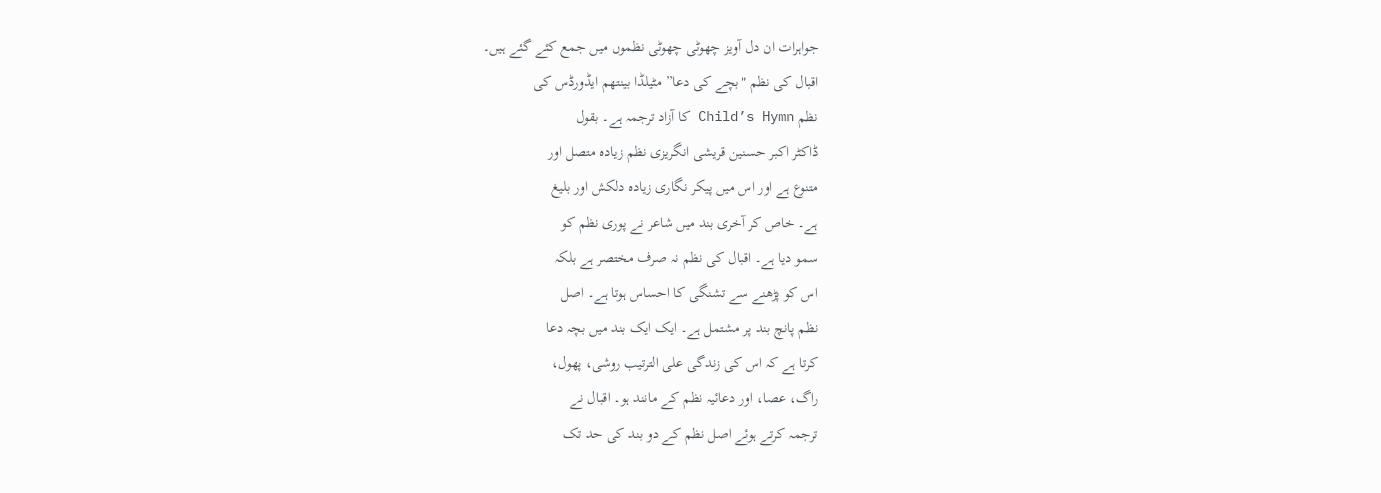جواہرات ان دل آویز چھوٹی چھوٹی نظموں میں جمع کئے گئے ہیں۔
اقبال کی نظم "بچے کی دعا” مٹیلڈا بینتھم ایڈورڈس کی
نظم Child’s Hymn کا آزاد ترجمہ ہے۔ بقول
ڈاکٹر اکبر حسنین قریشی انگریزی نظم زیادہ متصل اور
متنوع ہے اور اس میں پیکر نگاری زیادہ دلکش اور بلیغ
ہے۔ خاص کر آخری بند میں شاعر نے پوری نظم کو
سمو دیا ہے۔ اقبال کی نظم نہ صرف مختصر ہے بلکہ
اس کو پڑھنے سے تشنگی کا احساس ہوتا ہے۔ اصل
نظم پانچ بند پر مشتمل ہے۔ ایک ایک بند میں بچہ دعا
کرتا ہے کہ اس کی زندگی علی الترتیب روشی، پھول،
راگ، عصا، اور دعائیہ نظم کے مانند ہو۔ اقبال نے
ترجمہ کرتے ہوئے اصل نظم کے دو بند کی حد تک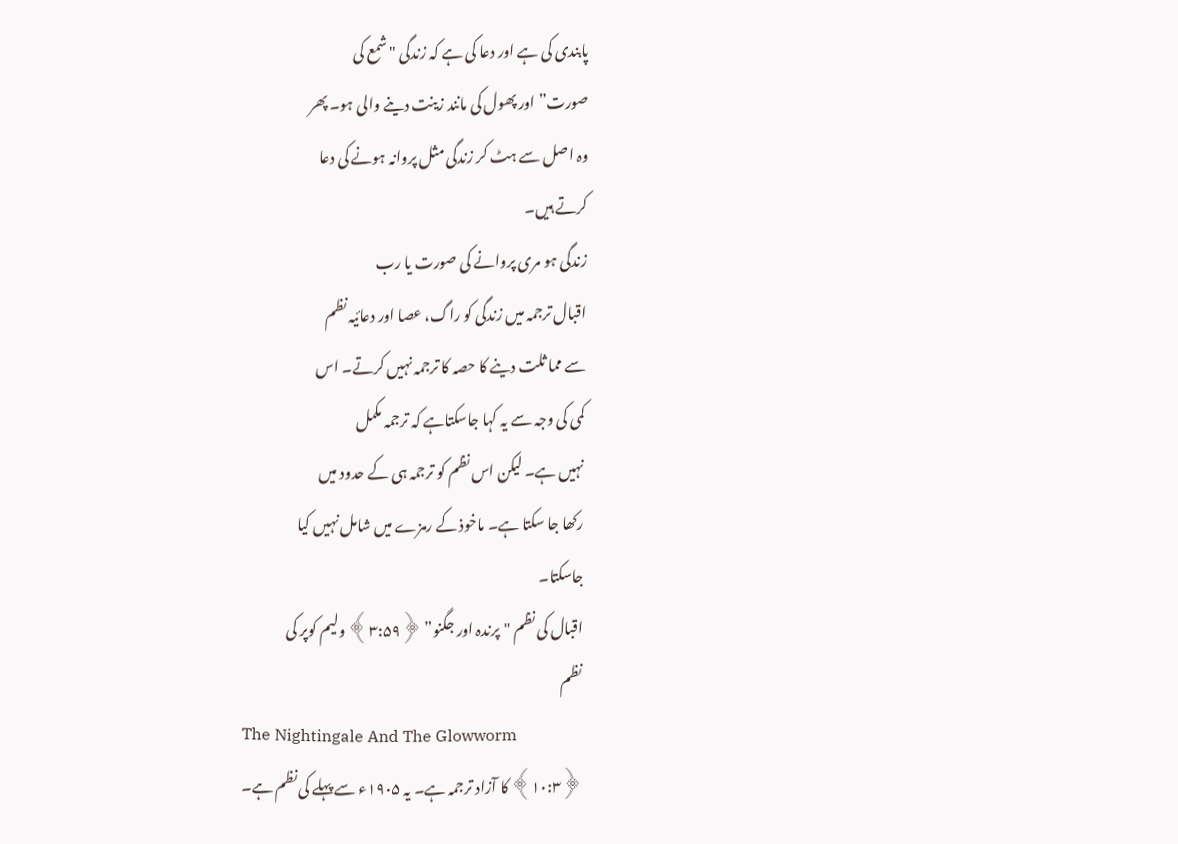پابندی کی ہے اور دعا کی ہے کہ زندگی "شمع کی
صورت” اور پھول کی مانند زینت دینے والی ہو۔ پھر
وہ اصل سے ہٹ کر زندگی مثل پروانہ ہونے کی دعا
کرتے ہیں۔
زندگی ہو مری پروانے کی صورت یا رب
اقبال ترجمہ میں زندگی کو راگ، عصا اور دعائیہ نظم
سے مما ثلت دینے کا حصہ کا ترجمہ نہیں کرتے۔ اس
کمی کی وجہ سے یہ کہا جاسکتاہے کہ ترجمہ مکمل
نہیں ہے۔ لیکن اس نظم کو ترجمہ ہی کے حدود میں
رکھا جا سکتا ہے۔ ماخوذ کے رمزے میں شامل نہیں کیا
جاسکتا۔
اقبال کی نظم "پرندہ اور جگنو” ﴿۳:۵۹﴾ ولیم کوپر کی
نظم
The Nightingale And The Glowworm
﴿۱۰:۳﴾ کا آزاد ترجمہ ہے۔ یہ ۱۹۰۵ء سے پہلے کی نظم ہے۔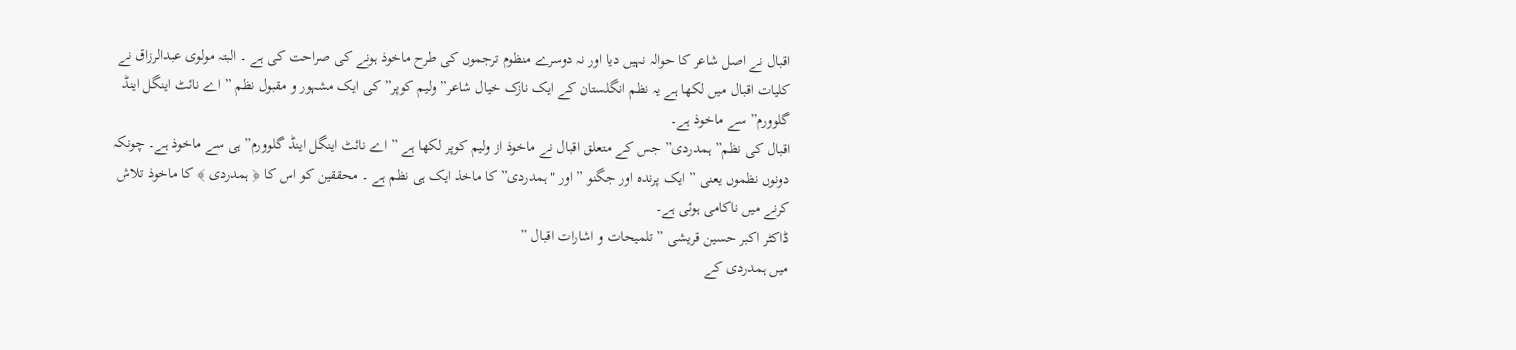اقبال نے اصل شاعر کا حوالہ نہیں دیا اور نہ دوسرے منظوم ترجموں کی طرح ماخوذ ہونے کی صراحت کی ہے ۔ البتہ مولوی عبدالرزاق نے کلیات اقبال میں لکھا ہے یہ نظم انگلستان کے ایک نازک خیال شاعر” ولیم کوپر” کی ایک مشہور و مقبول نظم ” اے نائٹ اینگل اینڈ گلوورم” سے ماخوذ ہے۔
اقبال کی نظم” ہمدردی” جس کے متعلق اقبال نے ماخوذ از ولیم کوپر لکھا ہے ” اے نائٹ اینگل اینڈ گلوورم” ہی سے ماخوذ ہے۔ چونکہ دونوں نظموں یعنی ” ایک پرندہ اور جگنو ” اور "ہمدردی” کا ماخذ ایک ہی نظم ہے ۔ محققین کو اس کا ﴿ ہمدردی ﴾ کا ماخوذ تلاش کرنے میں ناکامی ہوئی ہے۔
ڈاکٹر اکبر حسین قریشی ” تلمیحات و اشارات اقبال ”
میں ہمدردی کے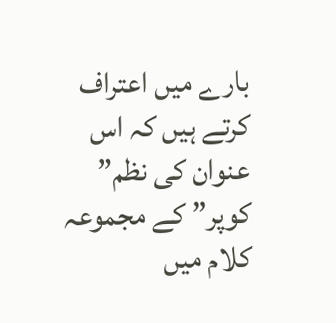بارے میں اعتراف کرتے ہیں کہ اس
عنوان کی نظم” کوپر” کے مجموعہ کلام میں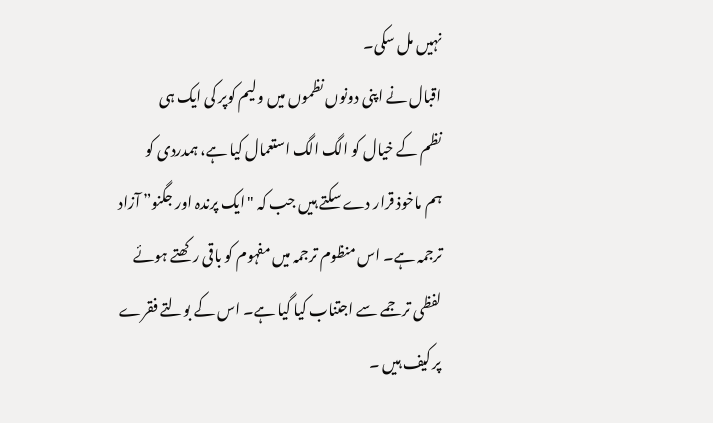نہیں مل سکی۔
اقبال نے اپنی دونوں نظموں میں ولیم کوپر کی ایک ہی
نظم کے خیال کو الگ الگ استعمال کیا ہے، ہمدردی کو
ہم ماخوذ قرار دے سکتے ہیں جب کہ "ایک پرندہ اور جگنو” آزاد ترجمہ ہے۔ اس منظوم ترجمہ میں مفہوم کو باقی رکھتے ہوئے لفظی ترجمے سے اجتناب کیا گیا ہے۔ اس کے بولتے فقرے پر کیف ہیں ۔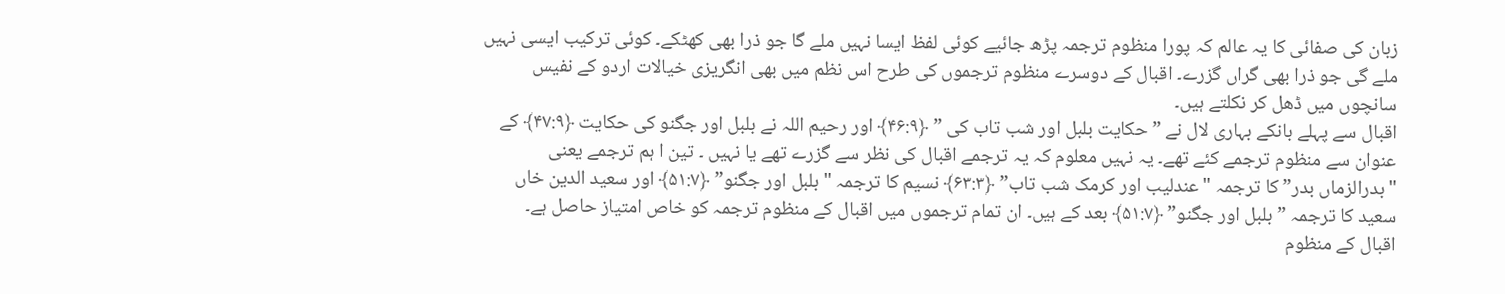زبان کی صفائی کا یہ عالم کہ پورا منظوم ترجمہ پڑھ جائیے کوئی لفظ ایسا نہیں ملے گا جو ذرا بھی کھٹکے۔ کوئی ترکیب ایسی نہیں ملے گی جو ذرا بھی گراں گزرے۔ اقبال کے دوسرے منظوم ترجموں کی طرح اس نظم میں بھی انگریزی خیالات اردو کے نفیس سانچوں میں ڈھل کر نکلتے ہیں۔
اقبال سے پہلے بانکے بہاری لال نے ” حکایت بلبل اور شب تاب کی ” ﴿۴۶:۹﴾ اور رحیم اللہ نے بلبل اور جگنو کی حکایت ﴿۴۷:۹﴾ کے عنوان سے منظوم ترجمے کئے تھے۔ یہ نہیں معلوم کہ یہ ترجمے اقبال کی نظر سے گزرے تھے یا نہیں ۔ تین ا ہم ترجمے یعنی "بدرالزماں بدر” کا ترجمہ "عندلیب اور کرمک شب تاب” ﴿۶۳:۳﴾ نسیم کا ترجمہ "بلبل اور جگنو” ﴿۵۱:۷﴾ اور سعید الدین خاں سعید کا ترجمہ ” بلبل اور جگنو” ﴿۵۱:۷﴾ بعد کے ہیں۔ ان تمام ترجموں میں اقبال کے منظوم ترجمہ کو خاص امتیاز حاصل ہے۔
اقبال کے منظوم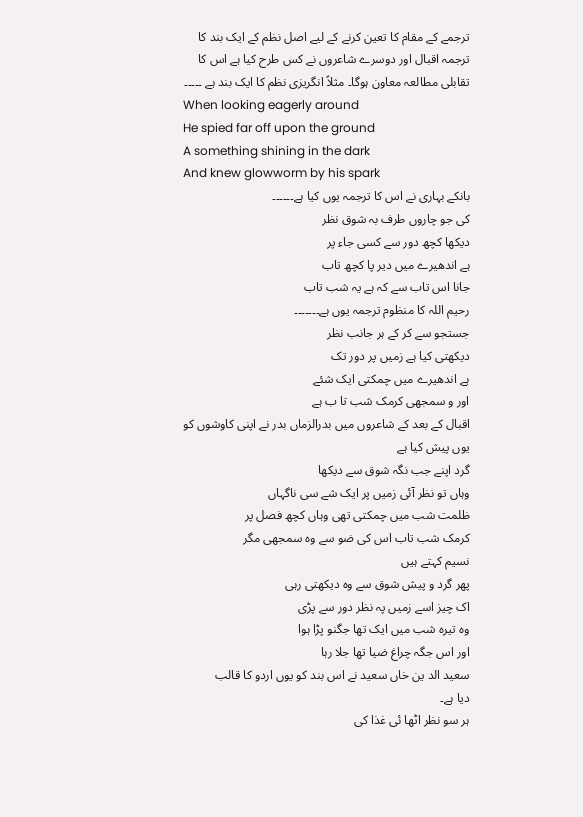ترجمے کے مقام کا تعین کرنے کے لیے اصل نظم کے ایک بند کا ترجمہ اقبال اور دوسرے شاعروں نے کس طرح کیا ہے اس کا تقابلی مطالعہ معاون ہوگا۔ مثلاً انگریزی نظم کا ایک بند ہے ۔۔۔۔۔
When looking eagerly around
He spied far off upon the ground
A something shining in the dark
And knew glowworm by his spark
بانکے بہاری نے اس کا ترجمہ یوں کیا ہے۔۔۔۔۔۔
کی جو چاروں طرف بہ شوق نظر
دیکھا کچھ دور سے کسی جاء پر
ہے اندھیرے میں دیر پا کچھ تاب
جانا اس تاب سے کہ ہے یہ شب تاب
رحیم اللہ کا منظوم ترجمہ یوں ہے۔۔۔۔۔۔۔
جستجو سے کر کے ہر جانب نظر
دیکھتی کیا ہے زمیں پر دور تک
ہے اندھیرے میں چمکتی ایک شئے
اور و سمجھی کرمک شب تا ب ہے
اقبال کے بعد کے شاعروں میں بدرالزماں بدر نے اپنی کاوشوں کو یوں پیش کیا ہے
گرد اپنے جب نگہ شوق سے دیکھا
وہاں تو نظر آئی زمیں پر ایک شے سی ناگہاں
ظلمت شب میں چمکتی تھی وہاں کچھ فصل پر
کرمک شب تاب اس کی ضو سے وہ سمجھی مگر
نسیم کہتے ہیں
پھر گرد و پیش شوق سے وہ دیکھتی رہی
اک چیز اسے زمیں پہ نظر دور سے پڑی
وہ تیرہ شب میں ایک تھا جگنو پڑا ہوا
اور اس جگہ چراغ ضیا تھا جلا رہا
سعید الد ین خاں سعید نے اس بند کو یوں اردو کا قالب
دیا ہے۔
ہر سو نظر اٹھا ئی غذا کی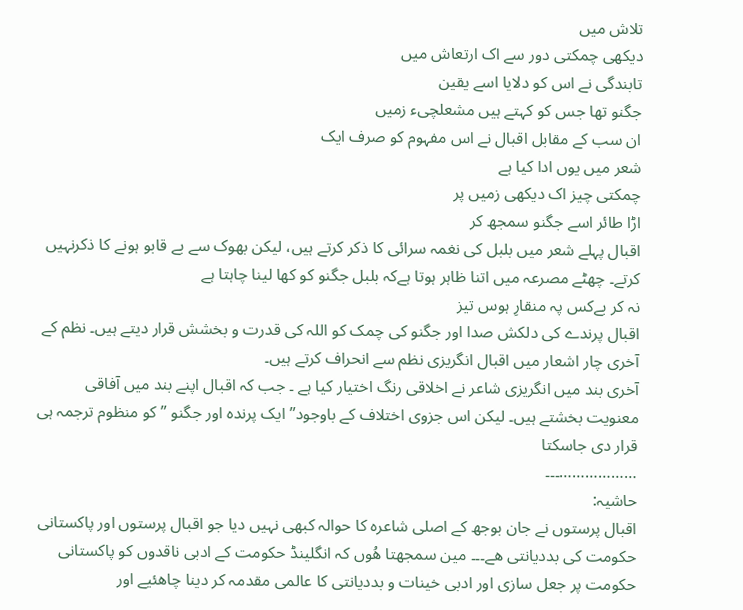تلاش میں
دیکھی چمکتی دور سے اک ارتعاش میں
تابندگی نے اس کو دلایا اسے یقین
جگنو تھا جس کو کہتے ہیں مشعلچیء زمیں
ان سب کے مقابل اقبال نے اس مفہوم کو صرف ایک
شعر میں یوں ادا کیا ہے
چمکتی چیز اک دیکھی زمیں پر
اڑا طائر اسے جگنو سمجھ کر
اقبال پہلے شعر میں بلبل کی نغمہ سرائی کا ذکر کرتے ہیں، لیکن بھوک سے بے قابو ہونے کا ذکرنہیں کرتے۔ چھٹے مصرعہ میں اتنا ظاہر ہوتا ہےکہ بلبل جگنو کو کھا لینا چاہتا ہے
نہ کر بےکس پہ منقارِ ہوس تیز
اقبال پرندے کی دلکش صدا اور جگنو کی چمک کو اللہ کی قدرت و بخشش قرار دیتے ہیں۔ نظم کے آخری چار اشعار میں اقبال انگریزی نظم سے انحراف کرتے ہیں۔
آخری بند میں انگریزی شاعر نے اخلاقی رنگ اختیار کیا ہے ۔ جب کہ اقبال اپنے بند میں آفاقی معنویت بخشتے ہیں۔ لیکن اس جزوی اختلاف کے باوجود” ایک پرندہ اور جگنو ” کو منظوم ترجمہ ہی قرار دی جاسکتا
………………۔۔۔
حاشیہ:
اقبال پرستوں نے جان بوجھ کے اصلی شاعرہ کا حوالہ کبھی نہیں دیا جو اقبال پرستوں اور پاکستانی حکومت کی بددیانتی ھے۔۔۔ مین سمجھتا ھُوں کہ انگلینڈ حکومت کے ادبی ناقدوں کو پاکستانی حکومت پر جعل سازی اور ادبی خینات و بددیانتی کا عالمی مقدمہ کر دینا چاھئیے اور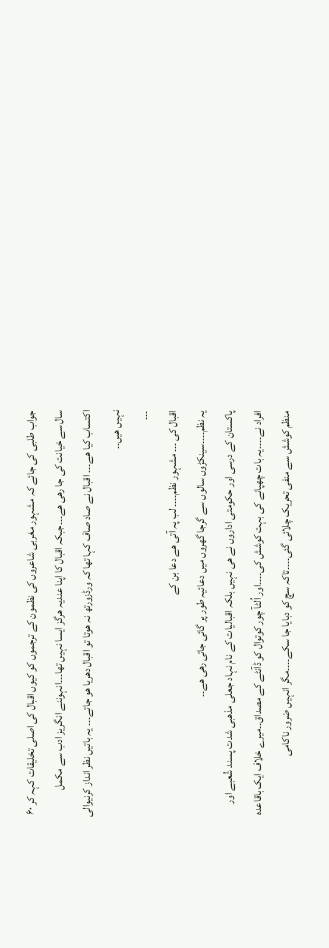جواب طلبی کی جائے کہ مشہور مغربی شاعروں کی نظمون کے ترجموں کو کیوں اقبال کی اصلی تخلیقات کہہ کر ۶۰ سال سے خیانت کی جا رھی ھے۔۔۔جبکہ اقبال کا اپنا عندیہ ھرگز ایسا نہیں تھا۔۔۔انہوننے انگریز ادب سے مکمل اکتساب کیا ھے۔۔۔ اقبال نے صاد صاف کہا تھا کہ ورڈزورتھ نہ ھوتا تو اقبال دھریا ھو جاتے۔۔۔ یہ باتیں نظر انداز کرنیوالی نہیں ھیں۔۔
۔۔۔
اقبال کی ۔۔۔ مشہور نظم۔۔۔۔ لب پہ آتی ھے دعا بن کے
یہ نظم۔۔۔۔سینکڑوں سالوں سے گرجا گھروں میں دعائیہ طور پر گائی جاتی رھی ھے۔۔
پاکستان کے درسی اور حکومتی اداروں نے ھی نہیں بلکہ اقبالیات کے نام نہاد جعلی مذھبی شدت پسند شُعبے اور افراد نے۔۔۔۔یہ بات چھپانے کی بہت کوشش کی۔۔۔۔اور اُلٹآ چور کوتوال کو ڈآنٹے کے مصداق۔۔میرے خلاف ایک باقاعدہ منظم کوشش سے منفی تحریک چلائی گئی۔۔۔۔تاکہ سچ کو دبایا جا سکے۔۔۔۔مگر انہیں ضرور ناکامی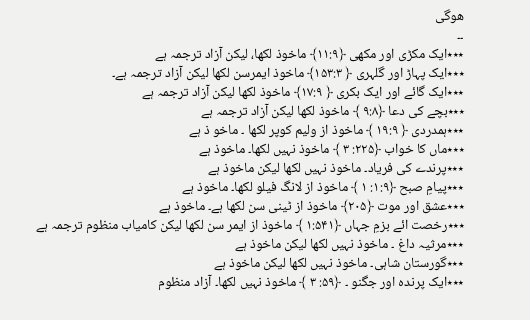ھوگی
۔۔
٭٭٭ایک مکڑی اور مکھی ﴿۱۱:۹﴾ ماخوذ لکھا، لیکن آزاد ترجمہ ہے
٭٭٭ایک پہاڑ اور گلہری ﴿ ۱۵۳:۳﴾ ماخوذ ایمرسن لکھا لیکن آزاد ترجمہ ہے۔
٭٭٭ایک گائے اور ایک بکری ﴿ ۱۷:۹﴾ ماخوذ لکھا لیکن آزاد ترجمہ ہے
٭٭٭بچے کی دعا ﴿۹:۸ ﴾ ماخوذ لکھا لیکن آزاد ترجمہ ہے
٭٭٭ہمدردی ﴿ ۱۹:۹ ﴾ ماخوذ از ولیم کوپر لکھا ۔ ماخو ذ ہے
٭٭٭ماں کا خواب ﴿۲۲۵: ۳ ﴾ ماخوذ نہیں لکھا۔ ماخوذ ہے
٭٭٭پرندے کی فریاد۔ ماخوذ نہیں لکھا لیکن ماخوذ ہے
٭٭٭پیامِ صبح ﴿۱:۹: ۱ ﴾ ماخوذ از لانگ فیلو لکھا۔ ماخوذ ہے
٭٭٭عشق اور موت ﴿۲۰۵﴾ ماخوذ از ٹینی سن لکھا ہے۔ ماخوذ ہے
٭٭٭رخصت ائے بزمِ جہاں ﴿۱:۵۴۱ ﴾ ماخوذ از ایمر سن لکھا لیکن کامیاب منظوم ترجمہ ہے
٭٭٭مرثیہ داغ ۔ ماخوذ نہیں لکھا لیکن ماخوذ ہے
٭٭٭گورستان شاہی۔ ماخوذ نہیں لکھا لیکن ماخوذ ہے
٭٭٭ایک پرندہ اور جگنو ۔ ﴿۵۹: ۳ ﴾ ماخوذ نہیں لکھا۔ آزاد منظوم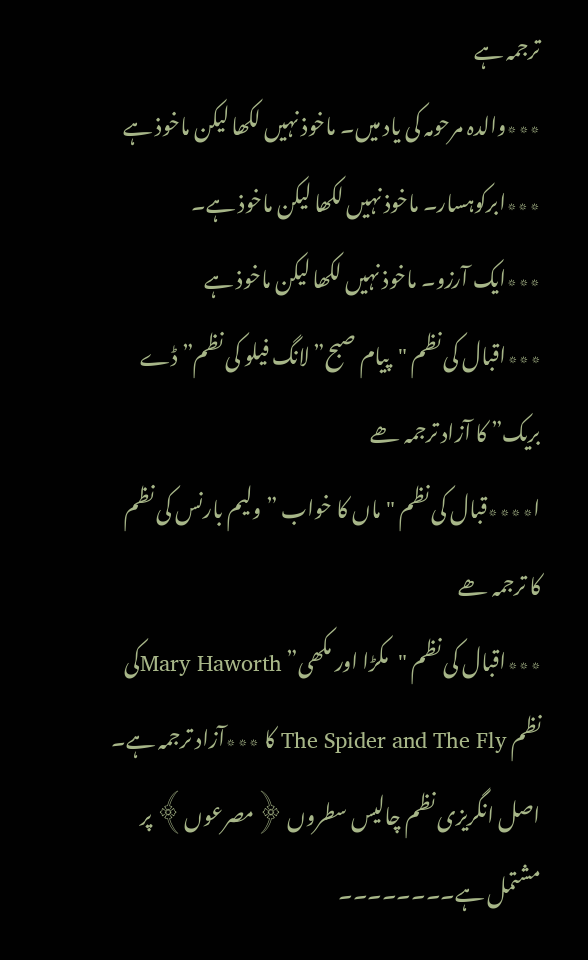ترجمہ ہے
٭٭٭والدہ مرحومہ کی یاد میں۔ ماخوذ نہیں لکھا لیکن ماخوذ ہے
٭٭٭ابرکوہسار۔ ماخوذ نہیں لکھا لیکن ماخوذ ہے۔
٭٭٭ایک آرزو۔ ماخوذ نہیں لکھا لیکن ماخوذ ہے
٭٭٭اقبال کی نظم "پیام صبح” لانگ فیلو کی نظم” ڈے بریک” کا آزاد ترجمہ ھے
ا٭٭٭٭قبال کی نظم "ماں کا خواب ” ولیم بارنس کی نظم کا ترجمہ ھے
٭٭٭اقبال کی نظم "مکڑا اور مکھی” Mary Haworthکی نظم The Spider and The Fly کا ٭٭٭آزاد ترجمہ ہے۔ اصل انگریزی نظم چالیس سطروں ﴿مصرعوں﴾ پر مشتمل ہے۔۔۔۔۔۔۔۔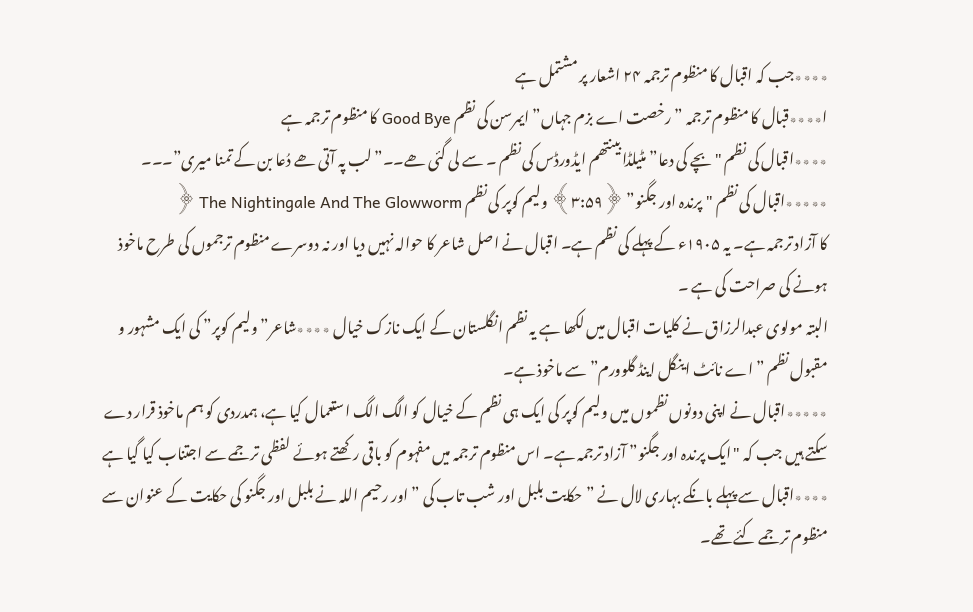٭٭٭٭جب کہ اقبال کا منظوم ترجمہ ۲۴ اشعار پر مشتمل ہے
ا٭٭٭٭قبال کا منظوم ترجمہ ” رخصت اے بزم جہاں” ایمرسن کی نظم Good Bye کا منظوم ترجمہ ہے
٭٭٭٭اقبال کی نظم "بچے کی دعا” مٹیلڈا بینتھم ایڈورڈس کی نظم ۔ سے لی گئی ھے۔۔”لب پہ آتی ھے دُعا بن کے تمنا میری”۔۔۔
٭٭٭٭٭اقبال کی نظم "پرندہ اور جگنو” ﴿۳:۵۹﴾ ولیم کوپر کی نظم The Nightingale And The Glowworm ﴿
کا آزاد ترجمہ ہے۔ یہ ۱۹۰۵ء کے پہلے کی نظم ہے۔ اقبال نے اصل شاعر کا حوالہ نہیں دیا اور نہ دوسرے منظوم ترجموں کی طرح ماخوذ ہونے کی صراحت کی ہے ۔
البتہ مولوی عبدالرزاق نے کلیات اقبال میں لکھا ہے یہ نظم انگلستان کے ایک نازک خیال ٭٭٭٭شاعر” ولیم کوپر” کی ایک مشہور و مقبول نظم ” اے نائٹ اینگل اینڈ گلوورم” سے ماخوذ ہے۔
٭٭٭٭٭اقبال نے اپنی دونوں نظموں میں ولیم کوپر کی ایک ہی نظم کے خیال کو الگ الگ استعمال کیا ہے، ہمدردی کو ہم ماخوذ قرار دے سکتے ہیں جب کہ "ایک پرندہ اور جگنو” آزاد ترجمہ ہے۔ اس منظوم ترجمہ میں مفہوم کو باقی رکھتے ہوئے لفظی ترجمے سے اجتناب کیا گیا ہے
٭٭٭٭اقبال سے پہلے بانکے بہاری لال نے ” حکایت بلبل اور شب تاب کی ” اور رحیم اللہ نے بلبل اور جگنو کی حکایت کے عنوان سے منظوم ترجمے کئے تھے۔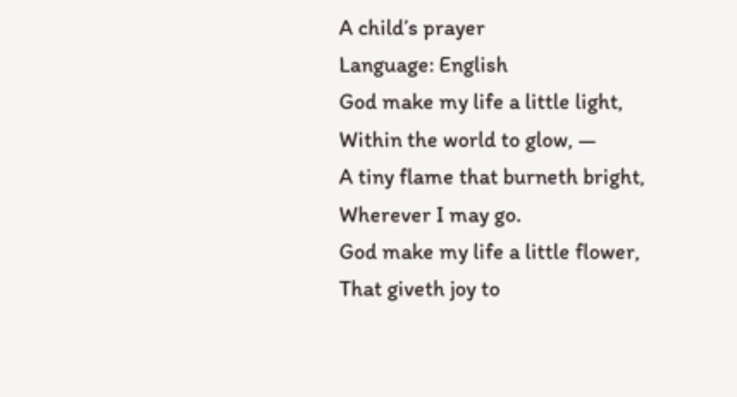A child’s prayer
Language: English
God make my life a little light,
Within the world to glow, —
A tiny flame that burneth bright,
Wherever I may go.
God make my life a little flower,
That giveth joy to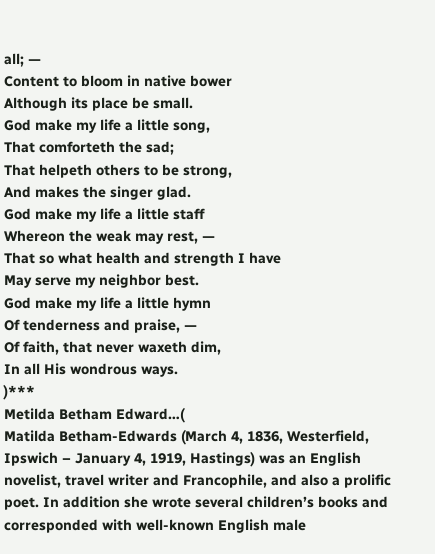all; —
Content to bloom in native bower
Although its place be small.
God make my life a little song,
That comforteth the sad;
That helpeth others to be strong,
And makes the singer glad.
God make my life a little staff
Whereon the weak may rest, —
That so what health and strength I have
May serve my neighbor best.
God make my life a little hymn
Of tenderness and praise, —
Of faith, that never waxeth dim,
In all His wondrous ways.
)***
Metilda Betham Edward…(
Matilda Betham-Edwards (March 4, 1836, Westerfield, Ipswich – January 4, 1919, Hastings) was an English novelist, travel writer and Francophile, and also a prolific poet. In addition she wrote several children’s books and corresponded with well-known English male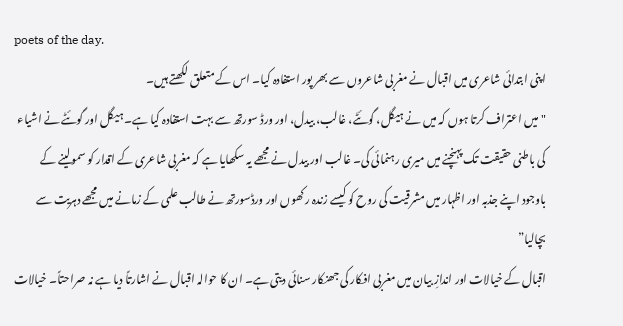poets of the day.
اپنی ابتدائی شاعری میں اقبال نے مغربی شاعروں سے بھر پور استفادہ کیا۔ اس کے متعلق لکھتے ہیں۔
"میں اعتراف کرتا ہوں کہ میں نے ہیگل، گوئٹے، غالب، بیدل، اور ورڈ سورتھ سے بہت استفادہ کیا ہے۔ ہیگل اور گوئٹے نے اشیاء کی باطنی حقیقت تک پہنچنے میں میری رہنمائی کی۔ غالب اور بیدل نے مجھے یہ سکھایا ہے کہ مغربی شاعری کے اقدار کو سمولینے کے باوجود اپنے جذبہ اور اظہار میں مشرقیت کی روح کو کیسے زندہ رکھوں اور ورڈسورتھ نے طالب علمی کے زمانے میں مجھے دہریت سے بچالیا”
اقبال کے خیالات اور اندازِ بیان میں مغربی افکار کی جھنکار سنائی دیتی ہے۔ ان کا حوالہ اقبال نے اشارتاً دیا ہے نہ صراحتاً۔ خیالات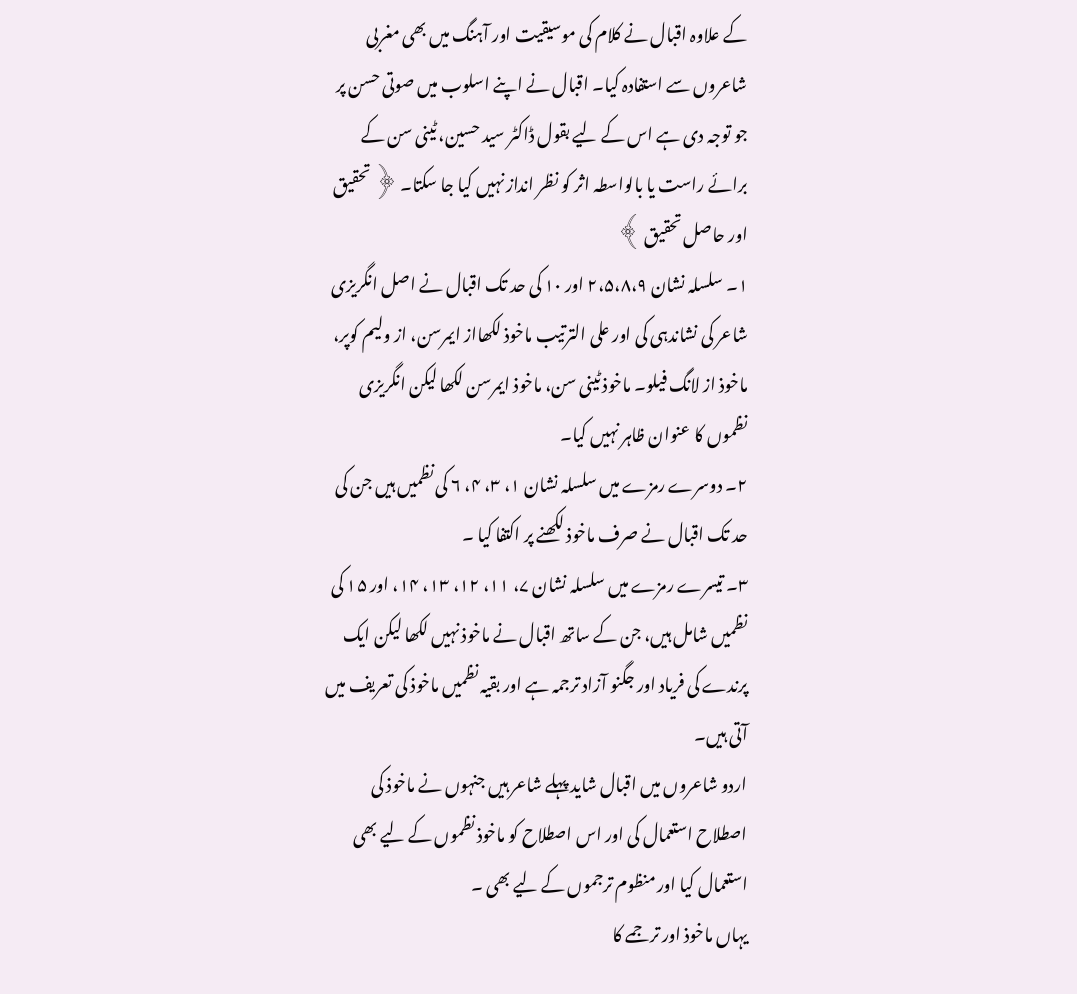کے علاوہ اقبال نے کلام کی موسیقیت اور آہنگ میں بھی مغربی شاعروں سے استفادہ کیا۔ اقبال نے اپنے اسلوب میں صوتی حسن پر جو توجہ دی ہے اس کے لیے بقول ڈاکٹر سید حسین، ٹینی سن کے برائے راست یا بالواسطہ اثر کو نظر انداز نہیں کیا جا سکتا۔ ﴿ تحقیق اور حاصل تحقیق ﴾
۱۔ سلسلہ نشان ۲،۵،۸،۹ اور ۱۰ کی حد تک اقبال نے اصل انگریزی شاعر کی نشاندہی کی اور علی الترتیب ماخوذ لکھااز ایمرسن، از ولیم کوپر، ماخوذ از لانگ فیلو۔ ماخوذ ٹینی سن، ماخوذ ایمرسن لکھا لیکن انگریزی نظموں کا عنوان ظاہر نہیں کیا۔
۲۔ دوسرے رمزے میں سلسلہ نشان ۱، ۳، ۴، ۶ کی نظمیں ہیں جن کی حد تک اقبال نے صرف ماخوذ لکھنے پر اکتفا کیا ۔
۳۔ تیسرے رمزے میں سلسلہ نشان ۷، ۱۱، ۱۲، ۱۳، ۱۴، اور ۱۵ کی نظمیں شامل ہیں، جن کے ساتھ اقبال نے ماخوذ نہیں لکھا لیکن ایک پرندے کی فریاد اور جگنو آزاد ترجمہ ہے اور بقیہ نظمیں ماخوذ کی تعریف میں آتی ہیں۔
اردو شاعروں میں اقبال شاید پہلے شاعر ہیں جنہوں نے ماخوذ کی اصطلاح استعمال کی اور اس اصطلاح کو ماخوذ نظموں کے لیے بھی استعمال کیا اور منظوم ترجموں کے لیے بھی ۔
یہاں ماخوذ اور ترجمے کا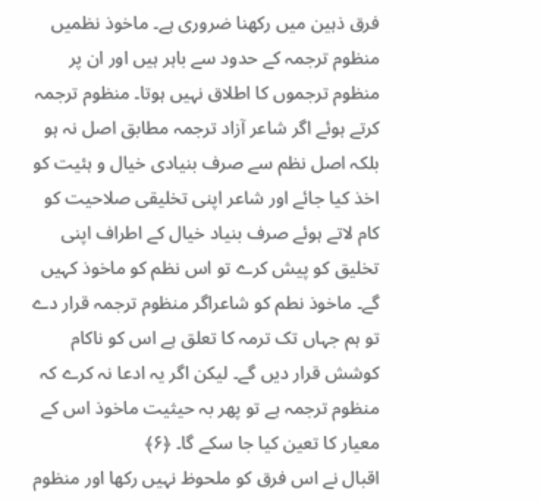فرق ذہین میں رکھنا ضروری ہے۔ ماخوذ نظمیں منظوم ترجمہ کے حدود سے باہر ہیں اور ان پر منظوم ترجموں کا اطلاق نہیں ہوتا۔ منظوم ترجمہ کرتے ہوئے اگر شاعر آزاد ترجمہ مطابق اصل نہ ہو بلکہ اصل نظم سے صرف بنیادی خیال و ہئیت کو اخذ کیا جائے اور شاعر اپنی تخلیقی صلاحیت کو کام لاتے ہوئے صرف بنیاد خیال کے اطراف اپنی تخلیق کو پیش کرے تو اس نظم کو ماخوذ کہیں گے۔ ماخوذ نطم کو شاعراگر منظوم ترجمہ قرار دے تو ہم جہاں تک ترمہ کا تعلق ہے اس کو ناکام کوشش قرار دیں گے۔ لیکن اگر یہ ادعا نہ کرے کہ منظوم ترجمہ ہے تو پھر بہ حیثیت ماخوذ اس کے معیار کا تعین کیا جا سکے گا۔ ﴿۶﴾
اقبال نے اس فرق کو ملحوظ نہیں رکھا اور منظوم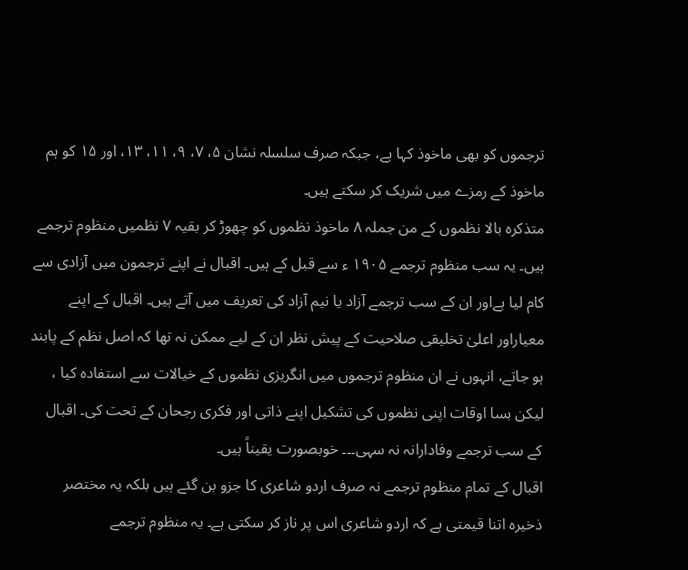ترجموں کو بھی ماخوذ کہا ہے، جبکہ صرف سلسلہ نشان ۵، ۷، ۹، ۱۱، ۱۳، اور ۱۵ کو ہم ماخوذ کے رمزے میں شریک کر سکتے ہیں۔
متذکرہ بالا نظموں کے من جملہ ۸ ماخوذ نظموں کو چھوڑ کر بقیہ ۷ نظمیں منظوم ترجمے ہیں۔ یہ سب منظوم ترجمے ۱۹۰۵ ء سے قبل کے ہیں۔ اقبال نے اپنے ترجمون میں آزادی سے کام لیا ہےاور ان کے سب ترجمے آزاد یا نیم آزاد کی تعریف میں آتے ہیں۔ اقبال کے اپنے معیاراور اعلیٰ تخلیقی صلاحیت کے پیش نظر ان کے لیے ممکن نہ تھا کہ اصل نظم کے پابند ہو جاتے، انہوں نے ان منظوم ترجموں میں انگریزی نظموں کے خیالات سے استفادہ کیا ، لیکن بسا اوقات اپنی نظموں کی تشکیل اپنے ذاتی اور فکری رجحان کے تحت کی۔ اقبال کے سب ترجمے وفادارانہ نہ سہی۔۔۔ خوبصورت یقیناً ہیں۔
اقبال کے تمام منظوم ترجمے نہ صرف اردو شاعری کا جزو بن گئے ہیں بلکہ یہ مختصر ذخیرہ اتنا قیمتی ہے کہ اردو شاعری اس پر ناز کر سکتی ہے۔ یہ منظوم ترجمے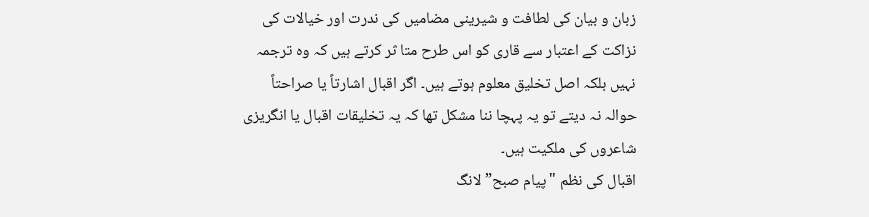زبان و بیان کی لطافت و شیرینی مضامیں کی ندرت اور خیالات کی نزاکت کے اعتبار سے قاری کو اس طرح متا ثر کرتے ہیں کہ وہ ترجمہ نہیں بلکہ اصل تخلیق معلوم ہوتے ہیں۔ اگر اقبال اشارتاً یا صراحتاً حوالہ نہ دیتے تو یہ پہچا ننا مشکل تھا کہ یہ تخلیقات اقبال یا انگریزی شاعروں کی ملکیت ہیں۔
اقبال کی نظم "پیام صبح” لانگ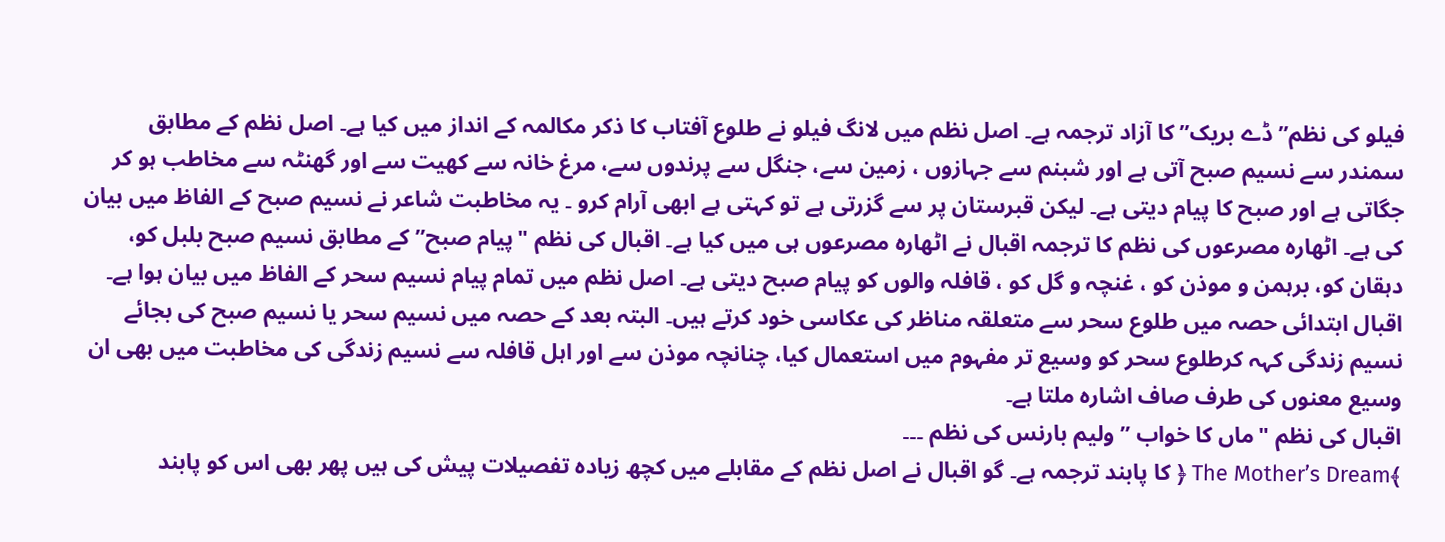فیلو کی نظم” ڈے بریک” کا آزاد ترجمہ ہے۔ اصل نظم میں لانگ فیلو نے طلوع آفتاب کا ذکر مکالمہ کے انداز میں کیا ہے۔ اصل نظم کے مطابق سمندر سے نسیم صبح آتی ہے اور شبنم سے جہازوں ، زمین سے، جنگل سے پرندوں سے، مرغ خانہ سے کھیت سے اور گھنٹہ سے مخاطب ہو کر جگاتی ہے اور صبح کا پیام دیتی ہے۔ لیکن قبرستان پر سے گزرتی ہے تو کہتی ہے ابھی آرام کرو ۔ یہ مخاطبت شاعر نے نسیم صبح کے الفاظ میں بیان کی ہے۔ اٹھارہ مصرعوں کی نظم کا ترجمہ اقبال نے اٹھارہ مصرعوں ہی میں کیا ہے۔ اقبال کی نظم "پیام صبح” کے مطابق نسیم صبح بلبل کو، دہقان کو، برہمن و موذن کو ، غنچہ و گل کو ، قافلہ والوں کو پیام صبح دیتی ہے۔ اصل نظم میں تمام پیام نسیم سحر کے الفاظ میں بیان ہوا ہے۔ اقبال ابتدائی حصہ میں طلوع سحر سے متعلقہ مناظر کی عکاسی خود کرتے ہیں۔ البتہ بعد کے حصہ میں نسیم سحر یا نسیم صبح کی بجائے نسیم زندگی کہہ کرطلوع سحر کو وسیع تر مفہوم میں استعمال کیا، چنانچہ موذن سے اور اہل قافلہ سے نسیم زندگی کی مخاطبت میں بھی ان وسیع معنوں کی طرف صاف اشارہ ملتا ہے۔
اقبال کی نظم "ماں کا خواب ” ولیم بارنس کی نظم ۔۔۔
﴾The Mother’s Dream ﴿ کا پابند ترجمہ ہے۔ گو اقبال نے اصل نظم کے مقابلے میں کچھ زیادہ تفصیلات پیش کی ہیں پھر بھی اس کو پابند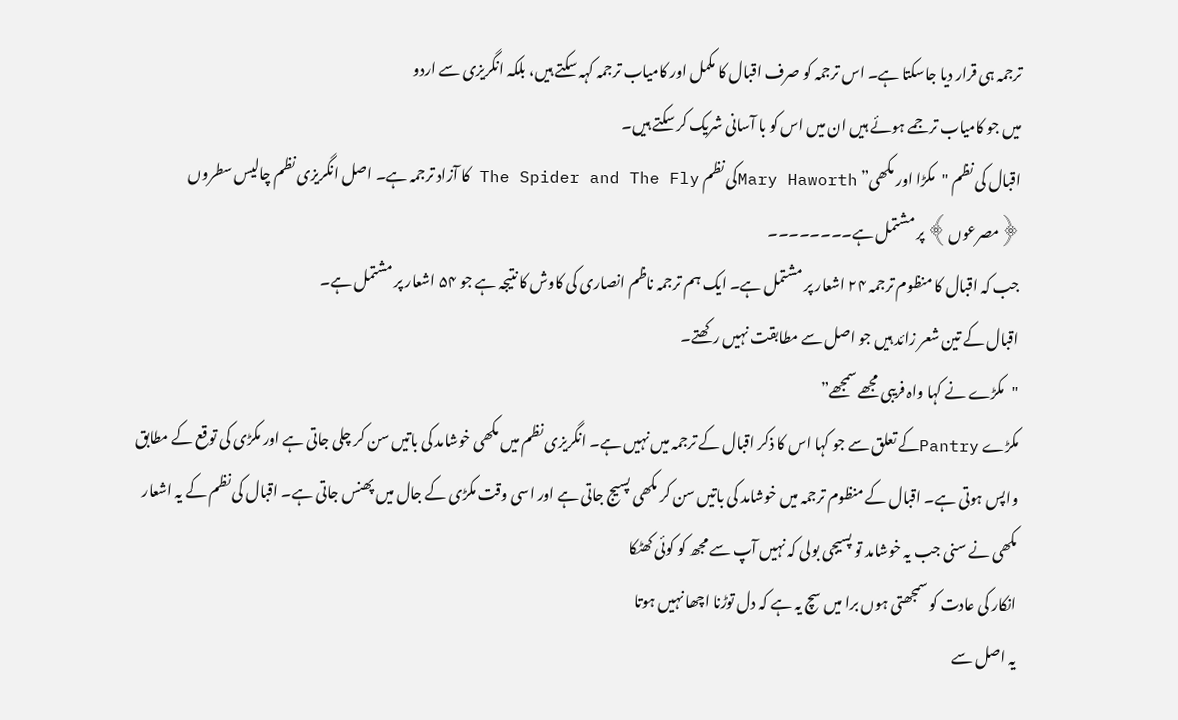ترجمہ ہی قرار دیا جاسکتا ہے۔ اس ترجمہ کو صرف اقبال کا مکمل اور کامیاب ترجمہ کہہ سکتے ہیں، بلکہ انگریزی سے اردو
میں جو کامیاب ترجمے ہوئے ہیں ان میں اس کو با آسانی شریک کر سکتے ہیں۔
اقبال کی نظم "مکڑا اور مکھی” Mary Haworthکی نظم The Spider and The Fly کا آزاد ترجمہ ہے۔ اصل انگریزی نظم چالیس سطروں ﴿مصرعوں﴾ پر مشتمل ہے۔۔۔۔۔۔۔۔
جب کہ اقبال کا منظوم ترجمہ ۲۴ اشعار پر مشتمل ہے۔ ایک ہم ترجمہ ناظم انصاری کی کاوش کا نتیجہ ہے جو ۵۴ اشعار پر مشتمل ہے۔
اقبال کے تین شعر زائد ہیں جو اصل سے مطابقت نہیں رکھتے۔
"مکڑے نے کہا واہ فریبی مجھے سمجھے”
مکڑے Pantryکے تعلق سے جو کہا اس کا ذکر اقبال کے ترجمہ میں نہیں ہے۔ انگریزی نظم میں مکھی خوشامد کی باتیں سن کر چلی جاتی ہے اور مکڑی کی توقع کے مطابق واپس ہوتی ہے۔ اقبال کے منظوم ترجمہ میں خوشامد کی باتیں سن کر مکھی پسیج جاتی ہے اور اسی وقت مکڑی کے جال میں پھنس جاتی ہے۔ اقبال کی نظم کے یہ اشعار
مکھی نے سنی جب یہ خوشامد تو پسیجی بولی کہ نہیں آپ سے مجھ کو کوئی کھٹکا
انکار کی عادت کو سمجھتی ہوں برا میں سچ یہ ہے کہ دل توڑنا اچھا نہیں ہوتا
یہ اصل سے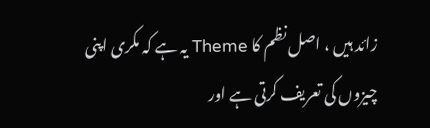زائد ہیں ، اصل نظم کا Theme یہ ہے کہ مکری اپنی چیزوں کی تعریف کرتی ہے اور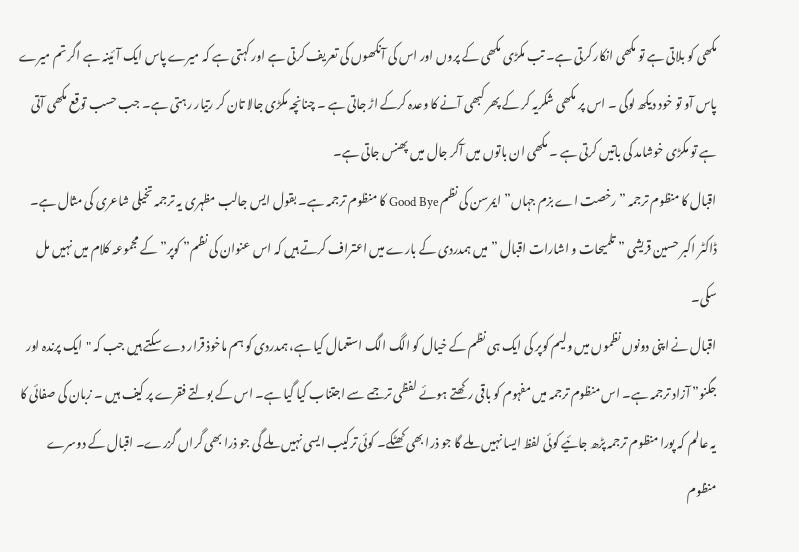مکھی کو بلاتی ہے تو مکھی انکار کرتی ہے۔ تب مکڑی مکھی کے پروں اور اس کی آنکھوں کی تعریف کرتی ہے اور کہتی ہے کہ میرے پاس ایک آئینہ ہے اگر تم میرے پاس آو تو خود دیکھ لوگی ۔ اس پر مکھی شکریہ کر کے پھر کبھی آنے کا وعدہ کرکے اڑ جاتی ہے ۔ چنانچہ مکڑی جالا تان کر رتیار رہتی ہے۔ جب حسب توقع مکھی آتی ہے تو مکڑی خوشامد کی باتیں کرتی ہے ۔ مکھی ان باتوں میں آکر جال میں پھنس جاتی ہے۔
اقبال کا منظوم ترجمہ ” رخصت اے بزم جہاں” ایمرسن کی نظم Good Bye کا منظوم ترجمہ ہے۔ بقول ایس جالب مظہری یہ ترجمہ تخیلی شاعری کی مثال ہے۔
ڈاکٹر اکبر حسین قریشی ” تلمیحات و اشارات اقبال ” میں ہمدردی کے بارے میں اعتراف کرتے ہیں کہ اس عنوان کی نظم” کوپر” کے مجموعہ کلام میں نہیں مل سکی۔
اقبال نے اپنی دونوں نظموں میں ولیم کوپر کی ایک ہی نظم کے خیال کو الگ الگ استعمال کیا ہے، ہمدردی کو ہم ماخوذ قرار دے سکتے ہیں جب کہ "ایک پرندہ اور جگنو” آزاد ترجمہ ہے۔ اس منظوم ترجمہ میں مفہوم کو باقی رکھتے ہوئے لفظی ترجمے سے اجتناب کیا گیا ہے۔ اس کے بولتے فقرے پر کیف ہیں ۔ زبان کی صفائی کا یہ عالم کہ پورا منظوم ترجمہ پڑھ جائیے کوئی لفظ ایسا نہیں ملے گا جو ذرا بھی کھٹکے۔ کوئی ترکیب ایسی نہیں ملے گی جو ذرا بھی گراں گزرے۔ اقبال کے دوسرے منظوم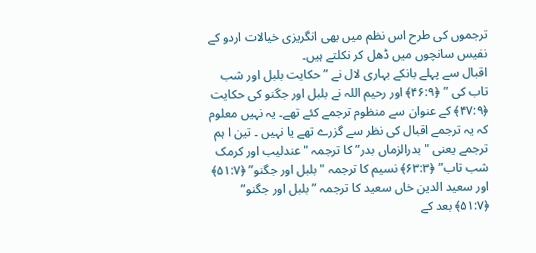ترجموں کی طرح اس نظم میں بھی انگریزی خیالات اردو کے نفیس سانچوں میں ڈھل کر نکلتے ہیں۔
اقبال سے پہلے بانکے بہاری لال نے ” حکایت بلبل اور شب تاب کی ” ﴿۴۶:۹﴾ اور رحیم اللہ نے بلبل اور جگنو کی حکایت ﴿۴۷:۹﴾ کے عنوان سے منظوم ترجمے کئے تھے۔ یہ نہیں معلوم کہ یہ ترجمے اقبال کی نظر سے گزرے تھے یا نہیں ۔ تین ا ہم ترجمے یعنی "بدرالزماں بدر” کا ترجمہ "عندلیب اور کرمک شب تاب” ﴿۶۳:۳﴾ نسیم کا ترجمہ "بلبل اور جگنو” ﴿۵۱:۷﴾ اور سعید الدین خاں سعید کا ترجمہ ” بلبل اور جگنو” ﴿۵۱:۷﴾ بعد کے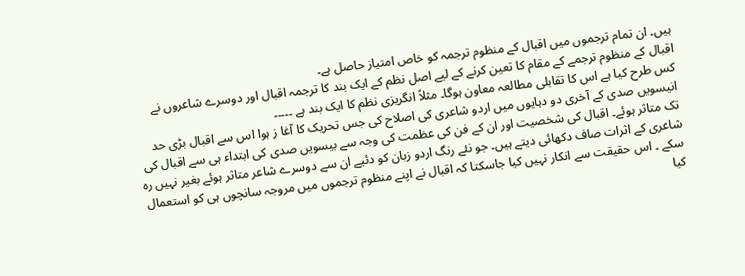ہیں۔ ان تمام ترجموں میں اقبال کے منظوم ترجمہ کو خاص امتیاز حاصل ہے۔
اقبال کے منظوم ترجمے کے مقام کا تعین کرنے کے لیے اصل نظم کے ایک بند کا ترجمہ اقبال اور دوسرے شاعروں نے کس طرح کیا ہے اس کا تقابلی مطالعہ معاون ہوگا۔ مثلاً انگریزی نظم کا ایک بند ہے ۔۔۔۔۔
انیسویں صدی کے آخری دو دہایوں میں اردو شاعری کی اصلاح کی جس تحریک کا آغا ز ہوا اس سے اقبال بڑی حد تک متاثر ہوئے۔ اقبال کی شخصیت اور ان کے فن کی عظمت کی وجہ سے بیسویں صدی کی ابتداء ہی سے اقبال کی شاعری کے اثرات صاف دکھائی دیتے ہیں۔ جو نئے رنگ اردو زبان کو دئیے ان سے دوسرے شاعر متاثر ہوئے بغیر نہیں رہ سکے ۔ اس حقیقت سے انکار نہیں کیا جاسکتا کہ اقبال نے اپنے منظوم ترجموں میں مروجہ سانچوں ہی کو استعمال کیا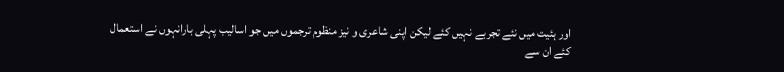اور ہئیت میں نئے تجربے نہیں کئے لیکن اپنی شاعری و نیز منظوم ترجموں میں جو اسالیب پہلی بارانہوں نے استعمال کئے ان سے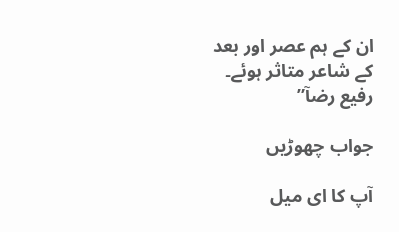ان کے ہم عصر اور بعد کے شاعر متاثر ہوئے۔
رفیع رضآ”

جواب چھوڑیں

آپ کا ای میل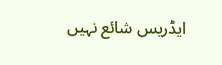ایڈریس شائع نہیں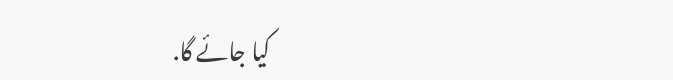کیا جائے گا.